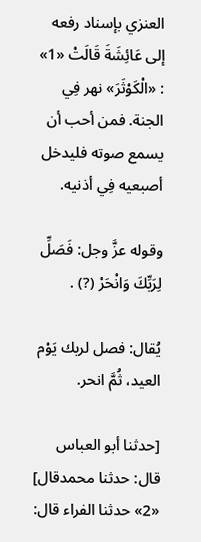العنزي بإسناد رفعه إلى عَائِشَةَ قَالَتْ «1» : «الْكَوْثَرَ» نهر فِي الجنة. فمن أحب أن يسمع صوته فليدخل أصبعيه فِي أذنيه.

وقوله عزَّ وجل: فَصَلِّ لِرَبِّكَ وَانْحَرْ (?) .

يُقال: فصل لربك يَوْم العيد، ثُمَّ انحر.

[حدثنا أبو العباس قال: حدثنا محمدقال] «2» حدثنا الفراء قال: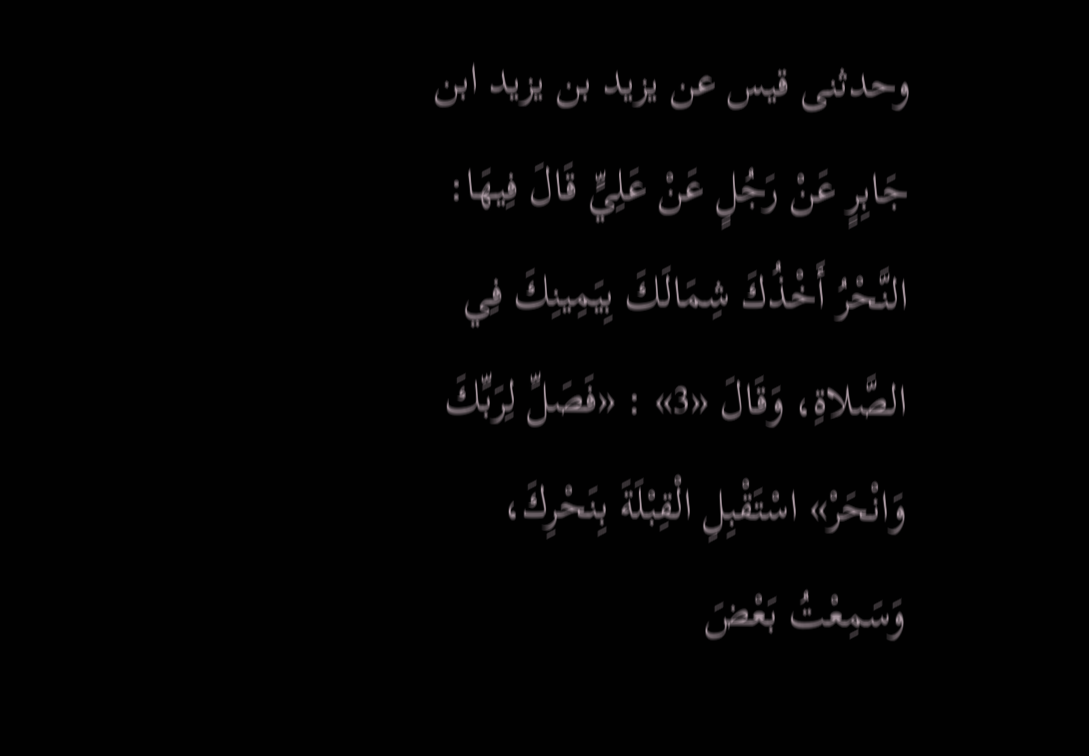وحدثنى قيس عن يزيد بن يزيد ابن جَابِرٍ عَنْ رَجُلٍ عَنْ عَلِيٍّ قَالَ فِيهَا: النَّحْرُ أَخْذُكَ شِمَالَكَ بِيَمِينِكَ فِي الصَّلاةِ، وَقَالَ «3» : «فَصَلِّ لِرَبِّكَ وَانْحَرْ» اسْتَقْبِلِ الْقِبْلَةَ بِنَحْرِكَ، وَسَمِعْتُ بَعْضَ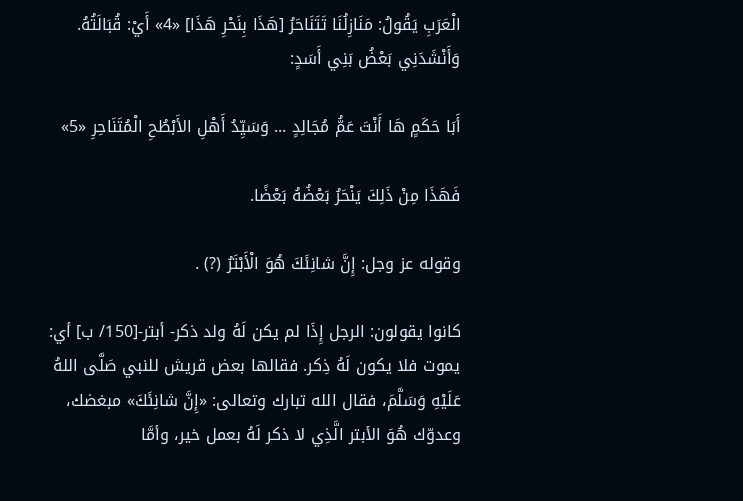الْعَرَبِ يَقُولُ: مَنَازِلُنَا تَتَنَاحَرُ [هَذَا بِنَحْرِ هَذَا] «4» أَيْ: قُبَالَتُهُ. وَأَنْشَدَنِي بَعْضُ بَنِي أَسَدٍ:

أَبَا حَكَمٍ هَا أَنْتَ عَمُّ مُجَالِدٍ ... وَسَيِّدُ أَهْلِ الأَبْطُحِ الْمُتَنَاحِرِ «5»

فَهَذَا مِنْ ذَلِكَ يَنْحَرُ بَعْضُهُ بَعْضًا.

وقوله عز وجل: إِنَّ شانِئَكَ هُوَ الْأَبْتَرُ (?) .

كانوا يقولون: الرجل إِذَا لم يكن لَهُ ولد ذكر- أبتر-[150/ ب] أي: يموت فلا يكون لَهُ ذِكر. فقالها بعض قريش للنبي صَلَّى اللهُ عَلَيْهِ وَسَلَّمَ، فقال الله تبارك وتعالى: «إِنَّ شانِئَكَ» مبغضك، وعدوّك هُوَ الأبتر الَّذِي لا ذكر لَهُ بعمل خير، وأمَّا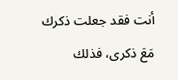أنت فقد جعلت ذكرك مَعَ ذكرى، فذلك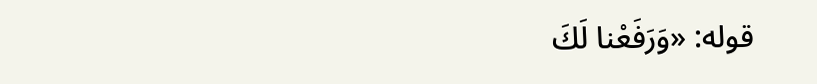قوله: «وَرَفَعْنا لَكَ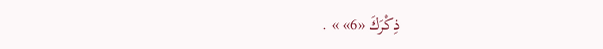ذِكْرَكَ «6» » .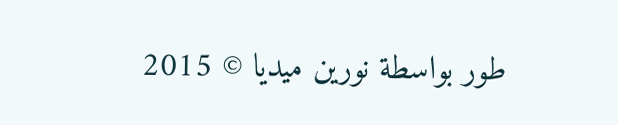طور بواسطة نورين ميديا © 2015